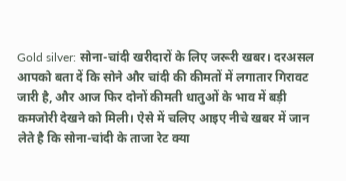Gold silver: सोना-चांदी खरीदारों के लिए जरूरी खबर। दरअसल आपको बता दें कि सोने और चांदी की कीमतों में लगातार गिरावट जारी है, और आज फिर दोनों कीमती धातुओं के भाव में बड़ी कमजोरी देखने को मिली। ऐसे में चलिए आइए नीचे खबर में जान लेते है कि सोना-चांदी के ताजा रेट क्या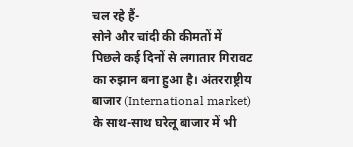चल रहे हैं-
सोने और चांदी की कीमतों में पिछले कई दिनों से लगातार गिरावट का रुझान बना हुआ है। अंतरराष्ट्रीय बाजार (International market) के साथ-साथ घरेलू बाजार में भी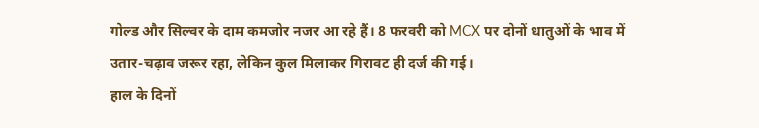गोल्ड और सिल्वर के दाम कमजोर नजर आ रहे हैं। 8 फरवरी को MCX पर दोनों धातुओं के भाव में उतार-चढ़ाव जरूर रहा, लेकिन कुल मिलाकर गिरावट ही दर्ज की गई।
हाल के दिनों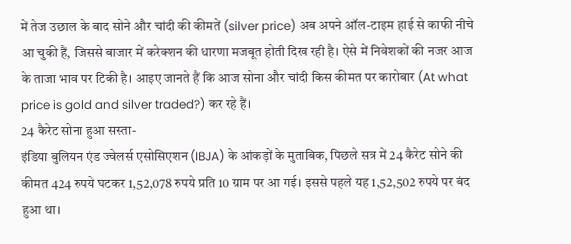में तेज उछाल के बाद सोने और चांदी की कीमतें (silver price) अब अपने ऑल-टाइम हाई से काफी नीचे आ चुकी हैं, जिससे बाजार में करेक्शन की धारणा मजबूत होती दिख रही है। ऐसे में निवेशकों की नजर आज के ताजा भाव पर टिकी है। आइए जानते हैं कि आज सोना और चांदी किस कीमत पर कारोबार (At what price is gold and silver traded?) कर रहे हैं।
24 कैरेट सोना हुआ सस्ता-
इंडिया बुलियन एंड ज्वेलर्स एसोसिएशन (IBJA) के आंकड़ों के मुताबिक, पिछले सत्र में 24 कैरेट सोने की कीमत 424 रुपये घटकर 1,52,078 रुपये प्रति 10 ग्राम पर आ गई। इससे पहले यह 1,52,502 रुपये पर बंद हुआ था।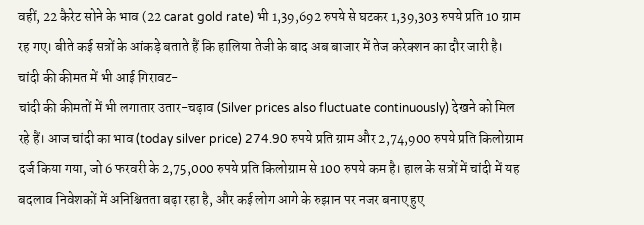वहीं, 22 कैरेट सोने के भाव (22 carat gold rate) भी 1,39,692 रुपये से घटकर 1,39,303 रुपये प्रति 10 ग्राम रह गए। बीते कई सत्रों के आंकड़े बताते हैं कि हालिया तेजी के बाद अब बाजार में तेज करेक्शन का दौर जारी है।
चांदी की कीमत में भी आई गिरावट-
चांदी की कीमतों में भी लगातार उतार-चढ़ाव (Silver prices also fluctuate continuously) देखने को मिल रहे हैं। आज चांदी का भाव (today silver price) 274.90 रुपये प्रति ग्राम और 2,74,900 रुपये प्रति किलोग्राम दर्ज किया गया, जो 6 फरवरी के 2,75,000 रुपये प्रति किलोग्राम से 100 रुपये कम है। हाल के सत्रों में चांदी में यह बदलाव निवेशकों में अनिश्चितता बढ़ा रहा है, और कई लोग आगे के रुझान पर नजर बनाए हुए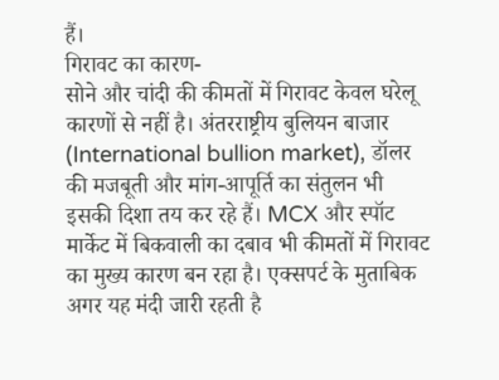हैं।
गिरावट का कारण-
सोने और चांदी की कीमतों में गिरावट केवल घरेलू कारणों से नहीं है। अंतरराष्ट्रीय बुलियन बाजार (International bullion market), डॉलर की मजबूती और मांग-आपूर्ति का संतुलन भी इसकी दिशा तय कर रहे हैं। MCX और स्पॉट मार्केट में बिकवाली का दबाव भी कीमतों में गिरावट का मुख्य कारण बन रहा है। एक्सपर्ट के मुताबिक अगर यह मंदी जारी रहती है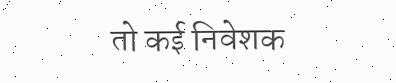तो कई निवेशक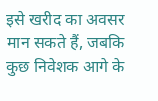इसे खरीद का अवसर मान सकते हैं, जबकि कुछ निवेशक आगे के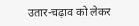उतार-चढ़ाव को लेकर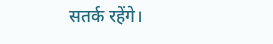सतर्क रहेंगे।